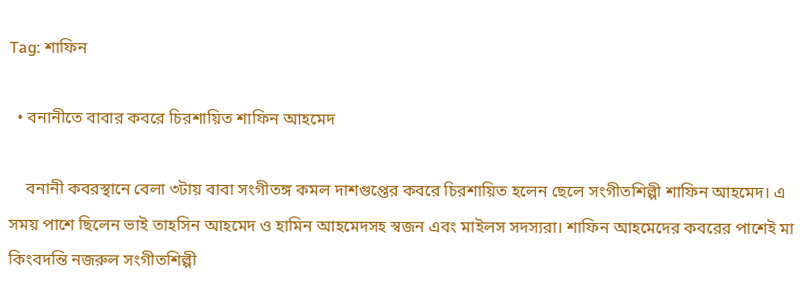Tag: শাফিন

  • বনানীতে বাবার কবরে চিরশায়িত শাফিন আহমেদ

    বনানী কবরস্থানে বেলা ৩টায় বাবা সংগীতঙ্গ কমল দাশগুপ্তের কবরে চিরশায়িত হলেন ছেলে সংগীতশিল্পী শাফিন আহমেদ। এ সময় পাশে ছিলেন ভাই তাহসিন আহমেদ ও হামিন আহমেদসহ স্বজন এবং মাইলস সদস্যরা। শাফিন আহমেদের কবরের পাশেই মা কিংবদন্তি নজরুল সংগীতশিল্পী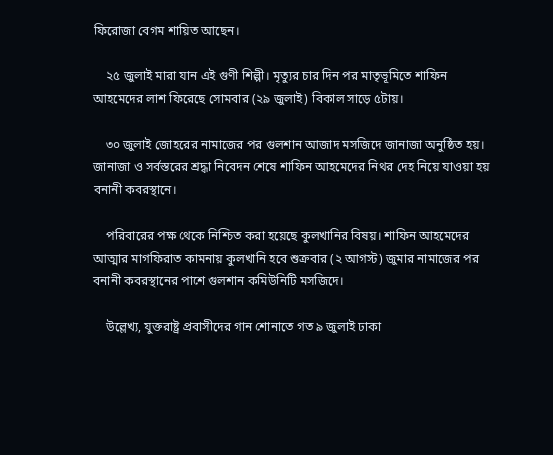ফিরোজা বেগম শায়িত আছেন।

    ২৫ জুলাই মারা যান এই গুণী শিল্পী। মৃত্যুর চার দিন পর মাতৃভূমিতে শাফিন আহমেদের লাশ ফিরেছে সোমবার (২৯ জুলাই) বিকাল সাড়ে ৫টায়।

    ৩০ জুলাই জোহরের নামাজের পর গুলশান আজাদ মসজিদে জানাজা অনুষ্ঠিত হয়। জানাজা ও সর্বস্তরের শ্রদ্ধা নিবেদন শেষে শাফিন আহমেদের নিথর দেহ নিয়ে যাওয়া হয় বনানী কবরস্থানে।

    পরিবারের পক্ষ থেকে নিশ্চিত করা হয়েছে কুলখানির বিষয়। শাফিন আহমেদের আত্মার মাগফিরাত কামনায় কুলখানি হবে শুক্রবার (২ আগস্ট) জুমার নামাজের পর বনানী কবরস্থানের পাশে গুলশান কমিউনিটি মসজিদে।

    উল্লেখ্য, যুক্তরাষ্ট্র প্রবাসীদের গান শোনাতে গত ৯ জুলাই ঢাকা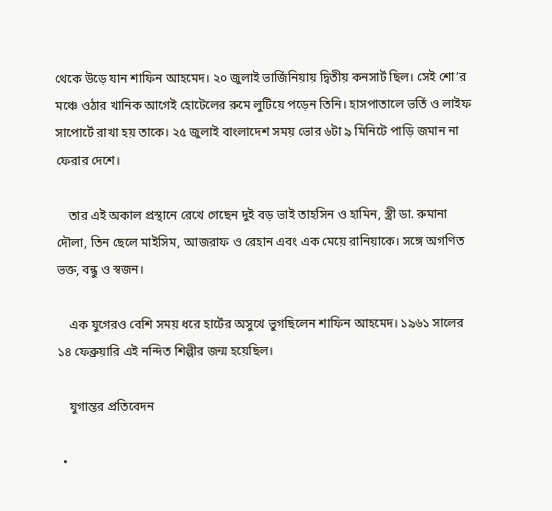থেকে উড়ে যান শাফিন আহমেদ। ২০ জুলাই ভার্জিনিয়ায় দ্বিতীয় কনসার্ট ছিল। সেই শো’র মঞ্চে ওঠার খানিক আগেই হোটেলের রুমে লুটিয়ে পড়েন তিনি। হাসপাতালে ভর্তি ও লাইফ সাপোর্টে রাখা হয় তাকে। ২৫ জুলাই বাংলাদেশ সময় ভোর ৬টা ৯ মিনিটে পাড়ি জমান না ফেরার দেশে।

    তার এই অকাল প্রস্থানে রেখে গেছেন দুই বড় ভাই তাহসিন ও হামিন, স্ত্রী ডা. রুমানা দৌলা, তিন ছেলে মাইসিম, আজরাফ ও রেহান এবং এক মেয়ে রানিয়াকে। সঙ্গে অগণিত ভক্ত, বন্ধু ও স্বজন।

    এক যুগেরও বেশি সময় ধরে হার্টের অসুখে ভুগছিলেন শাফিন আহমেদ। ১৯৬১ সালের ১৪ ফেব্রুয়ারি এই নন্দিত শিল্পীর জন্ম হয়েছিল।

    যুগান্তর প্রতিবেদন

  •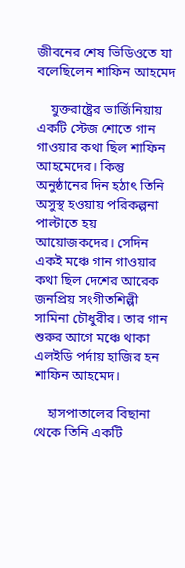জীবনের শেষ ভিডিওতে যা বলেছিলেন শাফিন আহমেদ

    যুক্তরাষ্ট্রের ভার্জিনিয়ায় একটি স্টেজ শোতে গান গাওয়ার কথা ছিল শাফিন আহমেদের। কিন্তু অনুষ্ঠানের দিন হঠাৎ তিনি অসুস্থ হওয়ায় পরিকল্পনা পাল্টাতে হয় আয়োজকদের। সেদিন একই মঞ্চে গান গাওয়ার কথা ছিল দেশের আরেক জনপ্রিয় সংগীতশিল্পী সামিনা চৌধুরীর। তার গান শুরুর আগে মঞ্চে থাকা এলইডি পর্দায় হাজির হন শাফিন আহমেদ।

    হাসপাতালের বিছানা থেকে তিনি একটি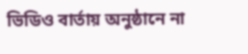ভিডিও বার্তায় অনুষ্ঠানে না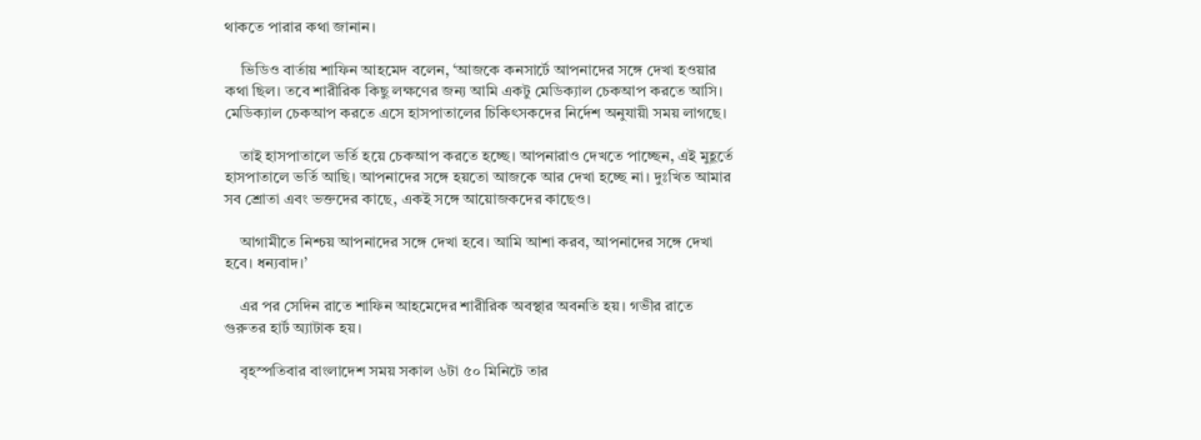থাকতে পারার কথা জানান।

    ভিডিও বার্তায় শাফিন আহমেদ বলেন, ‘আজকে কনসার্টে আপনাদের সঙ্গে দেখা হওয়ার কথা ছিল। তবে শারীরিক কিছু লক্ষণের জন্য আমি একটু মেডিক্যাল চেকআপ করতে আসি। মেডিক্যাল চেকআপ করতে এসে হাসপাতালের চিকিৎসকদের নির্দেশ অনুযায়ী সময় লাগছে।

    তাই হাসপাতালে ভর্তি হয়ে চেকআপ করতে হচ্ছে। আপনারাও দেখতে পাচ্ছেন, এই মুহূর্তে হাসপাতালে ভর্তি আছি। আপনাদের সঙ্গে হয়তো আজকে আর দেখা হচ্ছে না। দুঃখিত আমার সব শ্রোতা এবং ভক্তদের কাছে, একই সঙ্গে আয়োজকদের কাছেও।

    আগামীতে নিশ্চয় আপনাদের সঙ্গে দেখা হবে। আমি আশা করব, আপনাদের সঙ্গে দেখা হবে। ধন্যবাদ।’

    এর পর সেদিন রাতে শাফিন আহমেদের শারীরিক অবস্থার অবনতি হয়। গভীর রাতে গুরুতর হার্ট অ্যাটাক হয়।

    বৃহস্পতিবার বাংলাদেশ সময় সকাল ৬টা ৫০ মিনিটে তার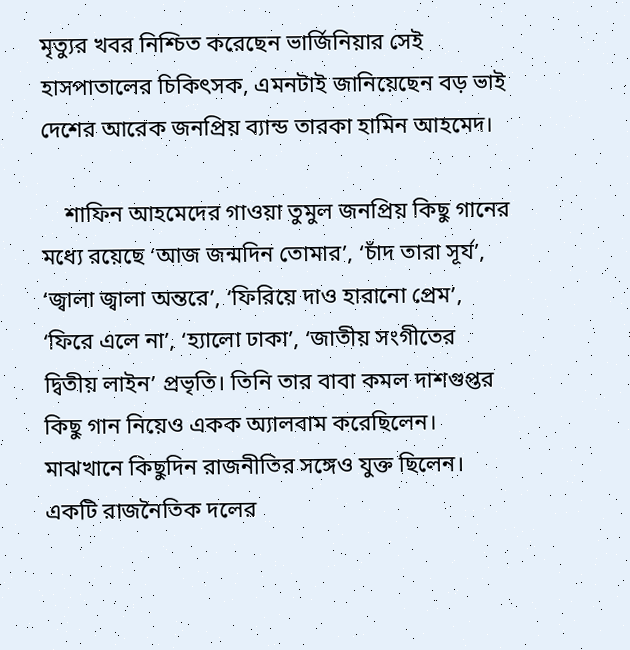মৃত্যুর খবর নিশ্চিত করেছেন ভার্জিনিয়ার সেই হাসপাতালের চিকিৎসক, এমনটাই জানিয়েছেন বড় ভাই দেশের আরেক জনপ্রিয় ব্যান্ড তারকা হামিন আহমেদ।

    শাফিন আহমেদের গাওয়া তুমুল জনপ্রিয় কিছু গানের মধ্যে রয়েছে ‘আজ জন্মদিন তোমার’, ‘চাঁদ তারা সূর্য’, ‘জ্বালা জ্বালা অন্তরে’, ‘ফিরিয়ে দাও হারানো প্রেম’, ‘ফিরে এলে না’, ‘হ্যালো ঢাকা’, ‘জাতীয় সংগীতের দ্বিতীয় লাইন’ প্রভৃতি। তিনি তার বাবা কমল দাশগুপ্তর কিছু গান নিয়েও একক অ্যালবাম করেছিলেন। মাঝখানে কিছুদিন রাজনীতির সঙ্গেও যুক্ত ছিলেন। একটি রাজনৈতিক দলের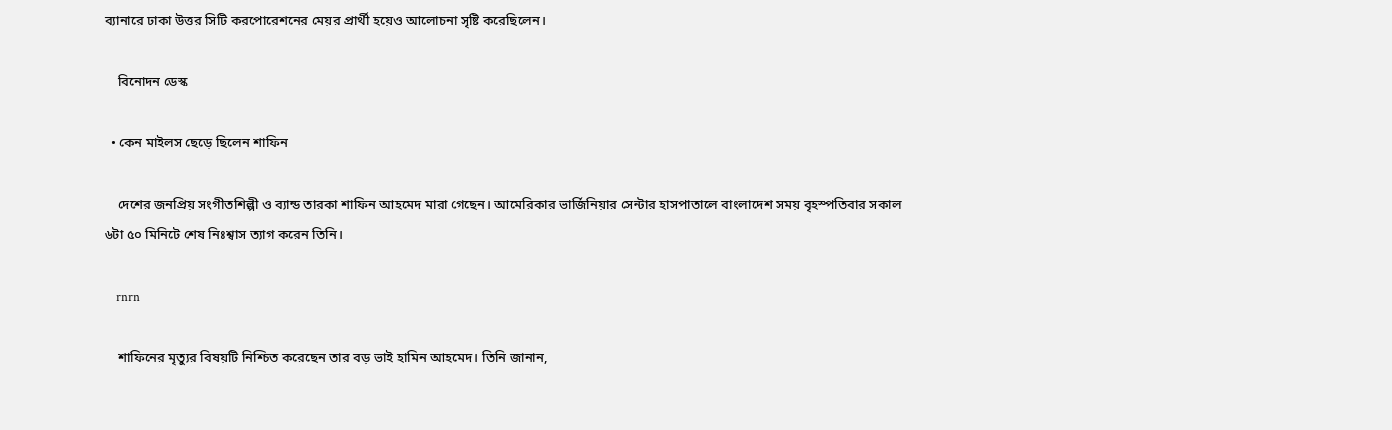ব্যানারে ঢাকা উত্তর সিটি করপোরেশনের মেয়র প্রার্থী হয়েও আলোচনা সৃষ্টি করেছিলেন।

    বিনোদন ডেস্ক

  • কেন মাইলস ছেড়ে ছিলেন শাফিন

    দেশের জনপ্রিয় সংগীতশিল্পী ও ব্যান্ড তারকা শাফিন আহমেদ মারা গেছেন। আমেরিকার ভার্জিনিয়ার সেন্টার হাসপাতালে বাংলাদেশ সময় বৃহস্পতিবার সকাল ৬টা ৫০ মিনিটে শেষ নিঃশ্বাস ত্যাগ করেন তিনি।

    rnrn

    শাফিনের মৃত্যুর বিষয়টি নিশ্চিত করেছেন তার বড় ভাই হামিন আহমেদ। তিনি জানান,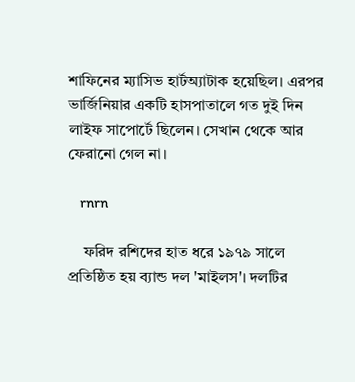শাফিনের ম্যাসিভ হার্টঅ্যাটাক হয়েছিল। এরপর ভার্জিনিয়ার একটি হাসপাতালে গত দুই দিন লাইফ সাপোর্টে ছিলেন। সেখান থেকে আর ফেরানো গেল না।

    rnrn

    ফরিদ রশিদের হাত ধরে ১৯৭৯ সালে প্রতিষ্ঠিত হয় ব্যান্ড দল 'মাইলস'। দলটির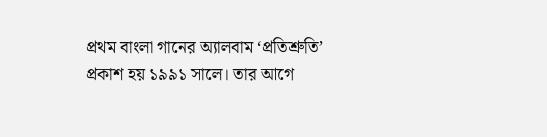প্রথম বাংলা গানের অ্যালবাম ‘প্রতিশ্রুতি’ প্রকাশ হয় ১৯৯১ সালে। তার আগে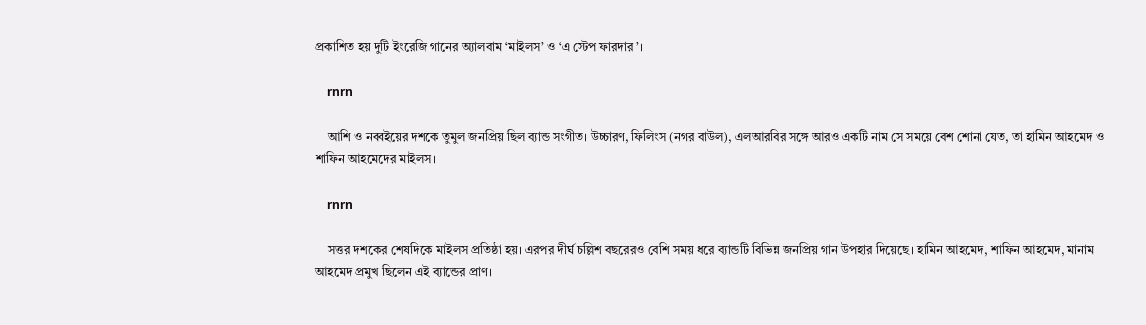প্রকাশিত হয় দুটি ইংরেজি গানের অ্যালবাম ‘মাইলস’ ও ‘এ স্টেপ ফারদার’।

    rnrn

    আশি ও নব্বইয়ের দশকে তুমুল জনপ্রিয় ছিল ব্যান্ড সংগীত। উচ্চারণ, ফিলিংস (নগর বাউল), এলআরবির সঙ্গে আরও একটি নাম সে সময়ে বেশ শোনা যেত, তা হামিন আহমেদ ও শাফিন আহমেদের মাইলস।

    rnrn

    সত্তর দশকের শেষদিকে মাইলস প্রতিষ্ঠা হয়। এরপর দীর্ঘ চল্লিশ বছরেরও বেশি সময় ধরে ব্যান্ডটি বিভিন্ন জনপ্রিয় গান উপহার দিয়েছে। হামিন আহমেদ, শাফিন আহমেদ, মানাম আহমেদ প্রমুখ ছিলেন এই ব্যান্ডের প্রাণ।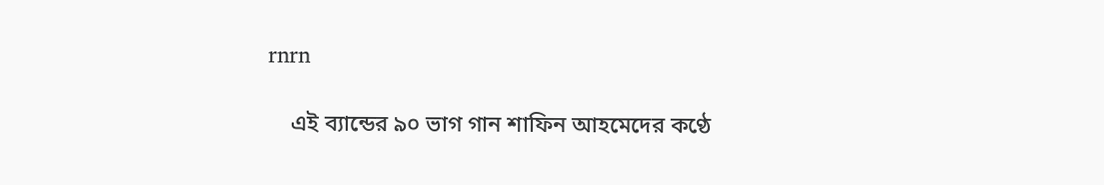rnrn

    এই ব্যান্ডের ৯০ ভাগ গান শাফিন আহমেদের কণ্ঠে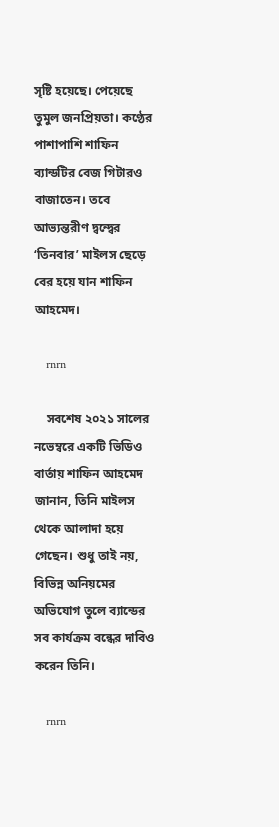সৃষ্টি হয়েছে। পেয়েছে তুমুল জনপ্রিয়তা। কণ্ঠের পাশাপাশি শাফিন ব্যান্ডটির বেজ গিটারও বাজাতেন। তবে আভ্যন্তরীণ দ্বন্দ্বের ‘তিনবার’ মাইলস ছেড়ে বের হয়ে যান শাফিন আহমেদ।

    rnrn

    সবশেষ ২০২১ সালের নভেম্বরে একটি ভিডিও বার্তায় শাফিন আহমেদ জানান, তিনি মাইলস থেকে আলাদা হয়ে গেছেন। শুধু তাই নয়, বিভিন্ন অনিয়মের অভিযোগ তুলে ব্যান্ডের সব কার্যক্রম বন্ধের দাবিও করেন তিনি।

    rnrn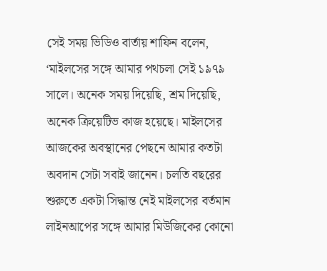সেই সময় ভিডিও বার্তায় শাফিন বলেন, ‘মাইলসের সঙ্গে আমার পথচলা সেই ১৯৭৯ সালে। অনেক সময় দিয়েছি, শ্রম দিয়েছি, অনেক ক্রিয়েটিভ কাজ হয়েছে। মাইলসের আজকের অবস্থানের পেছনে আমার কতটা অবদান সেটা সবাই জানেন। চলতি বছরের শুরুতে একটা সিদ্ধান্ত নেই মাইলসের বর্তমান লাইনআপের সঙ্গে আমার মিউজিকের কোনো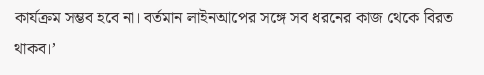কার্যক্রম সম্ভব হবে না। বর্তমান লাইনআপের সঙ্গে সব ধরনের কাজ থেকে বিরত থাকব।’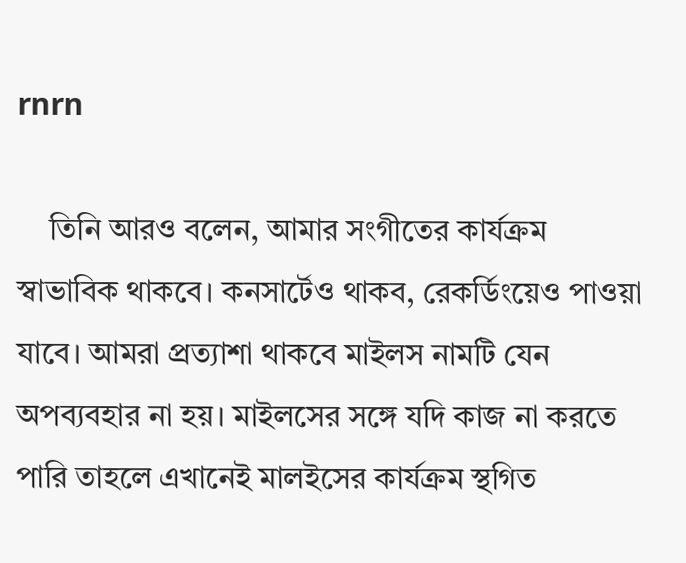rnrn

    তিনি আরও বলেন, আমার সংগীতের কার্যক্রম স্বাভাবিক থাকবে। কনসার্টেও থাকব, রেকর্ডিংয়েও পাওয়া যাবে। আমরা প্রত্যাশা থাকবে মাইলস নামটি যেন অপব্যবহার না হয়। মাইলসের সঙ্গে যদি কাজ না করতে পারি তাহলে এখানেই মালইসের কার্যক্রম স্থগিত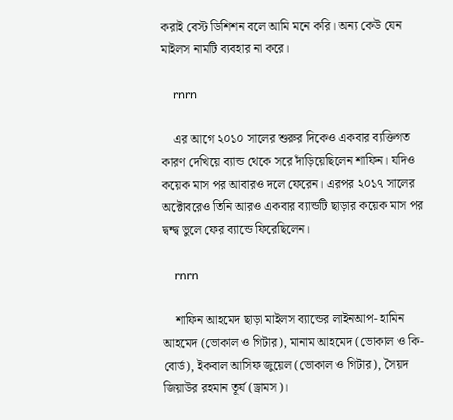করাই বেস্ট ডিশিশন বলে আমি মনে করি। অন্য কেউ যেন মাইলস নামটি ব্যবহার না করে।

    rnrn

    এর আগে ২০১০ সালের শুরুর দিকেও একবার ব্যক্তিগত কারণ দেখিয়ে ব্যান্ড থেকে সরে দাঁড়িয়েছিলেন শাফিন। যদিও কয়েক মাস পর আবারও দলে ফেরেন। এরপর ২০১৭ সালের অক্টোবরেও তিনি আরও একবার ব্যান্ডটি ছাড়ার কয়েক মাস পর দ্বন্দ্ব ভুলে ফের ব্যান্ডে ফিরেছিলেন।

    rnrn

    শাফিন আহমেদ ছাড়া মাইলস ব্যান্ডের লাইনআপ- হামিন আহমেদ (ভোকাল ও গিটার), মানাম আহমেদ (ভোকাল ও কি-বোর্ড), ইকবাল আসিফ জুয়েল (ভোকাল ও গিটার), সৈয়দ জিয়াউর রহমান তূর্য (ড্রামস)।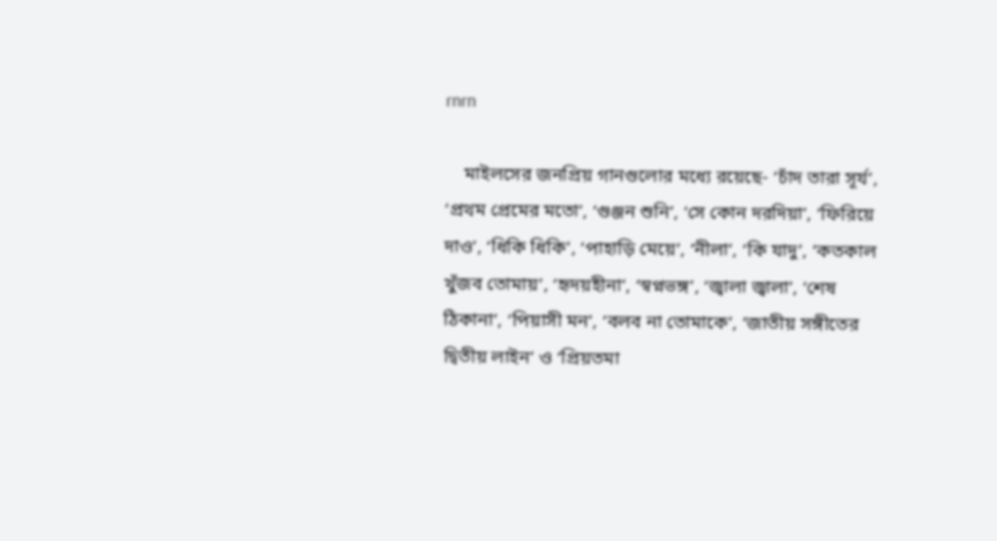rnrn

    মাইলসের জনপ্রিয় গানগুলোর মধ্যে রয়েছে- ‘চাঁদ তারা সূর্য’, ‘প্রথম প্রেমের মতো’, ‘গুঞ্জন শুনি’, ‘সে কোন দরদিয়া’, ‘ফিরিয়ে দাও’, ‘ধিকি ধিকি’, ‘পাহাড়ি মেয়ে’, ‘নীলা’, ‘কি যাদু’, ‘কতকাল খুঁজব তোমায়’, ‘হৃদয়হীনা’, ‘স্বপ্নভঙ্গ’, ‘জ্বালা জ্বালা’, ‘শেষ ঠিকানা’, ‘পিয়াসী মন’, ‘বলব না তোমাকে’, ‘জাতীয় সঙ্গীতের দ্বিতীয় লাইন’ ও ‘প্রিয়তমা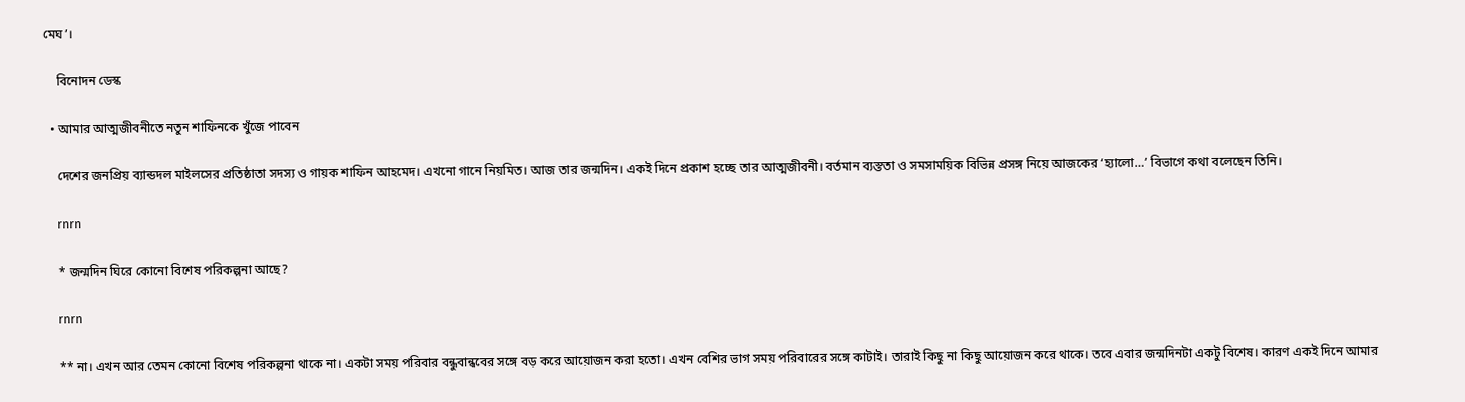মেঘ’।

    বিনোদন ডেস্ক

  • আমার আত্মজীবনীতে নতুন শাফিনকে খুঁজে পাবেন

    দেশের জনপ্রিয় ব্যান্ডদল মাইলসের প্রতিষ্ঠাতা সদস্য ও গায়ক শাফিন আহমেদ। এখনো গানে নিয়মিত। আজ তার জন্মদিন। একই দিনে প্রকাশ হচ্ছে তার আত্মজীবনী। বর্তমান ব্যস্ততা ও সমসাময়িক বিভিন্ন প্রসঙ্গ নিয়ে আজকের ‘হ্যালো…’ বিভাগে কথা বলেছেন তিনি।

    rnrn

    * জন্মদিন ঘিরে কোনো বিশেষ পরিকল্পনা আছে?

    rnrn

    ** না। এখন আর তেমন কোনো বিশেষ পরিকল্পনা থাকে না। একটা সময় পরিবার বন্ধুবান্ধবের সঙ্গে বড় করে আয়োজন করা হতো। এখন বেশির ভাগ সময় পরিবারের সঙ্গে কাটাই। তারাই কিছু না কিছু আয়োজন করে থাকে। তবে এবার জন্মদিনটা একটু বিশেষ। কারণ একই দিনে আমার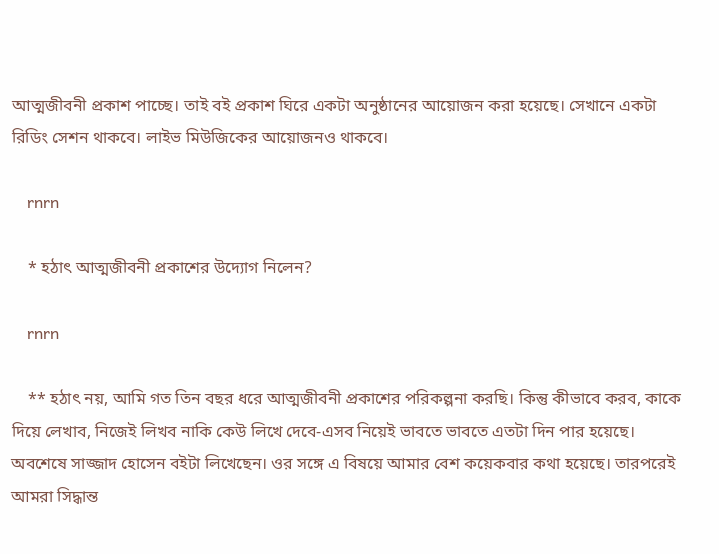আত্মজীবনী প্রকাশ পাচ্ছে। তাই বই প্রকাশ ঘিরে একটা অনুষ্ঠানের আয়োজন করা হয়েছে। সেখানে একটা রিডিং সেশন থাকবে। লাইভ মিউজিকের আয়োজনও থাকবে।

    rnrn

    * হঠাৎ আত্মজীবনী প্রকাশের উদ্যোগ নিলেন?

    rnrn

    ** হঠাৎ নয়, আমি গত তিন বছর ধরে আত্মজীবনী প্রকাশের পরিকল্পনা করছি। কিন্তু কীভাবে করব, কাকে দিয়ে লেখাব, নিজেই লিখব নাকি কেউ লিখে দেবে-এসব নিয়েই ভাবতে ভাবতে এতটা দিন পার হয়েছে। অবশেষে সাজ্জাদ হোসেন বইটা লিখেছেন। ওর সঙ্গে এ বিষয়ে আমার বেশ কয়েকবার কথা হয়েছে। তারপরেই আমরা সিদ্ধান্ত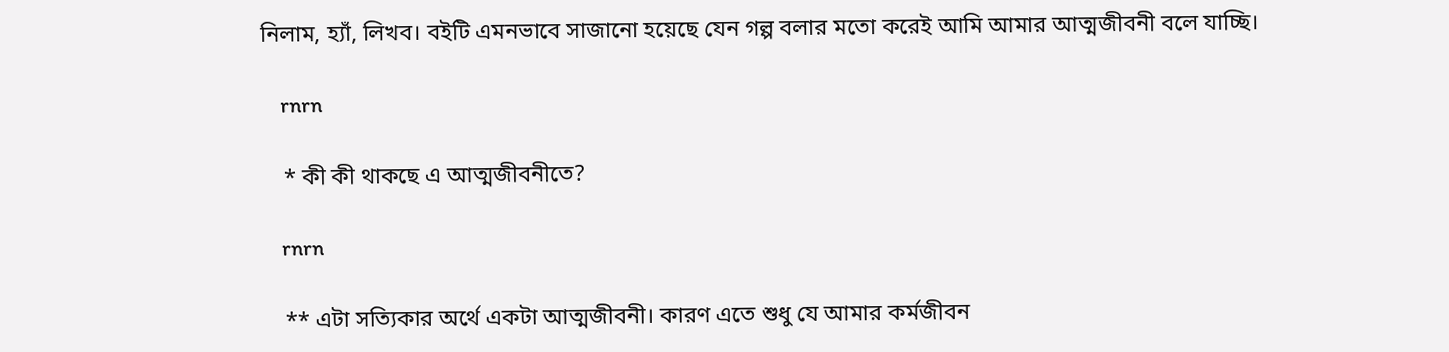নিলাম, হ্যাঁ, লিখব। বইটি এমনভাবে সাজানো হয়েছে যেন গল্প বলার মতো করেই আমি আমার আত্মজীবনী বলে যাচ্ছি।

    rnrn

    * কী কী থাকছে এ আত্মজীবনীতে?

    rnrn

    ** এটা সত্যিকার অর্থে একটা আত্মজীবনী। কারণ এতে শুধু যে আমার কর্মজীবন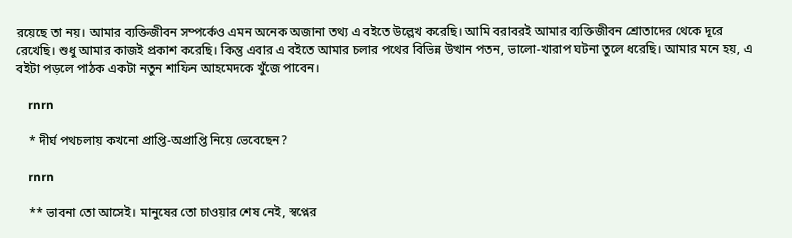রয়েছে তা নয়। আমার ব্যক্তিজীবন সম্পর্কেও এমন অনেক অজানা তথ্য এ বইতে উল্লেখ করেছি। আমি বরাবরই আমার ব্যক্তিজীবন শ্রোতাদের থেকে দূরে রেখেছি। শুধু আমার কাজই প্রকাশ করেছি। কিন্তু এবার এ বইতে আমার চলার পথের বিভিন্ন উত্থান পতন, ভালো-খারাপ ঘটনা তুলে ধরেছি। আমার মনে হয়, এ বইটা পড়লে পাঠক একটা নতুন শাফিন আহমেদকে খুঁজে পাবেন।

    rnrn

    * দীর্ঘ পথচলায় কখনো প্রাপ্তি-অপ্রাপ্তি নিয়ে ভেবেছেন?

    rnrn

    ** ভাবনা তো আসেই। মানুষের তো চাওয়ার শেষ নেই, স্বপ্নের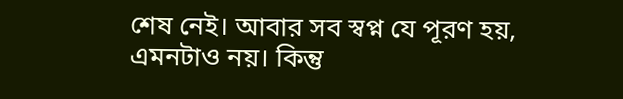শেষ নেই। আবার সব স্বপ্ন যে পূরণ হয়, এমনটাও নয়। কিন্তু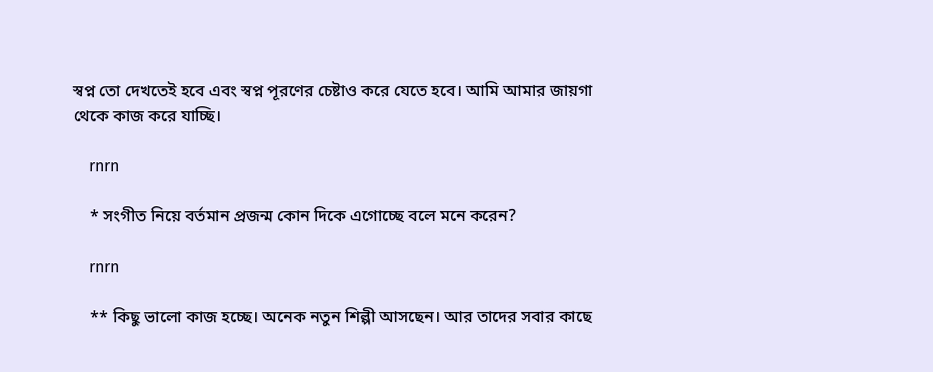স্বপ্ন তো দেখতেই হবে এবং স্বপ্ন পূরণের চেষ্টাও করে যেতে হবে। আমি আমার জায়গা থেকে কাজ করে যাচ্ছি।

    rnrn

    * সংগীত নিয়ে বর্তমান প্রজন্ম কোন দিকে এগোচ্ছে বলে মনে করেন?

    rnrn

    ** কিছু ভালো কাজ হচ্ছে। অনেক নতুন শিল্পী আসছেন। আর তাদের সবার কাছে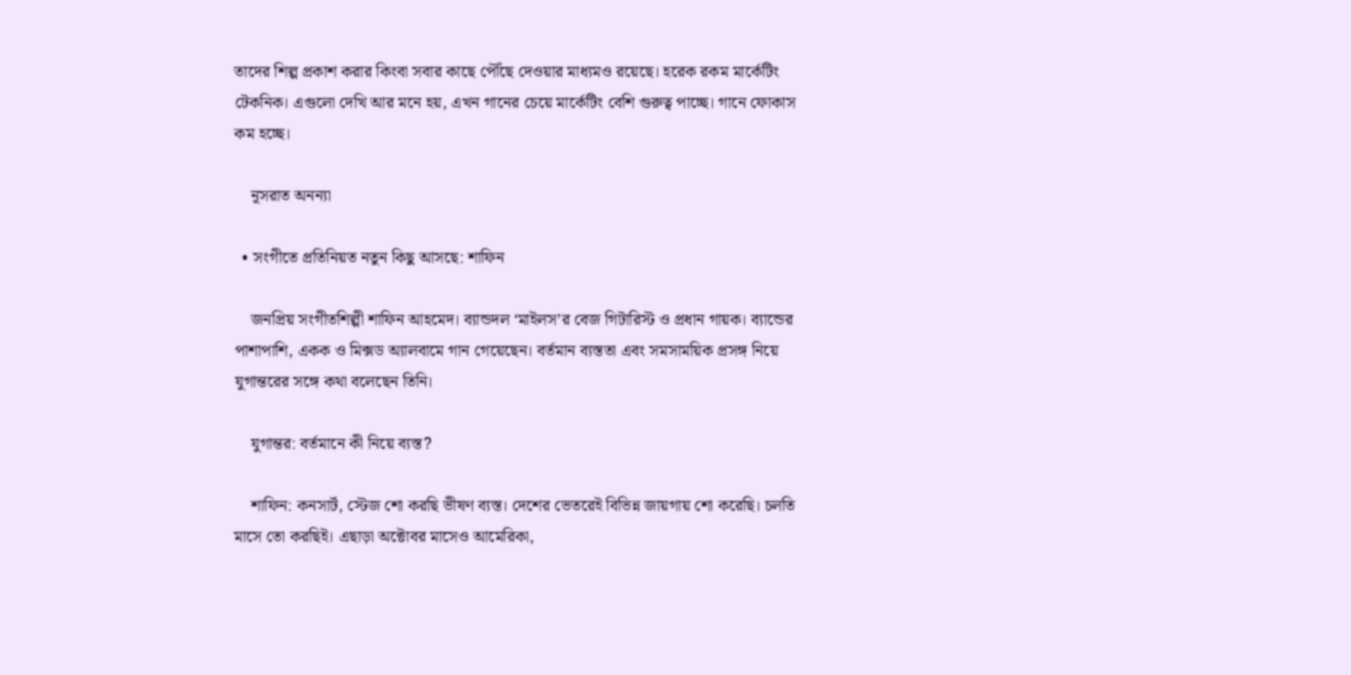তাদের শিল্প প্রকাশ করার কিংবা সবার কাছে পৌঁছে দেওয়ার মাধ্যমও রয়েছে। হরেক রকম মার্কেটিং টেকনিক। এগুলো দেখি আর মনে হয়, এখন গানের চেয়ে মার্কেটিং বেশি গুরুত্ব পাচ্ছে। গানে ফোকাস কম হচ্ছে।

    নূসরাত অনন্যা

  • সংগীতে প্রতিনিয়ত নতুন কিছু আসছে: শাফিন

    জনপ্রিয় সংগীতশিল্পী শাফিন আহমেদ। ব্যান্ডদল ‘মাইলস’র বেজ গিটারিস্ট ও প্রধান গায়ক। ব্যান্ডের পাশাপাশি, একক ও মিক্সড অ্যালবামে গান গেয়েছেন। বর্তমান ব্যস্ততা এবং সমসাময়িক প্রসঙ্গ নিয়ে যুগান্তরের সঙ্গে কথা বলেছেন তিনি।

    যুগান্তর: বর্তমানে কী নিয়ে ব্যস্ত?

    শাফিন: কনসার্ট, স্টেজ শো করছি ভীষণ ব্যস্ত। দেশের ভেতরেই বিভিন্ন জায়গায় শো করেছি। চলতি মাসে তো করছিই। এছাড়া অক্টোবর মাসেও আমেরিকা,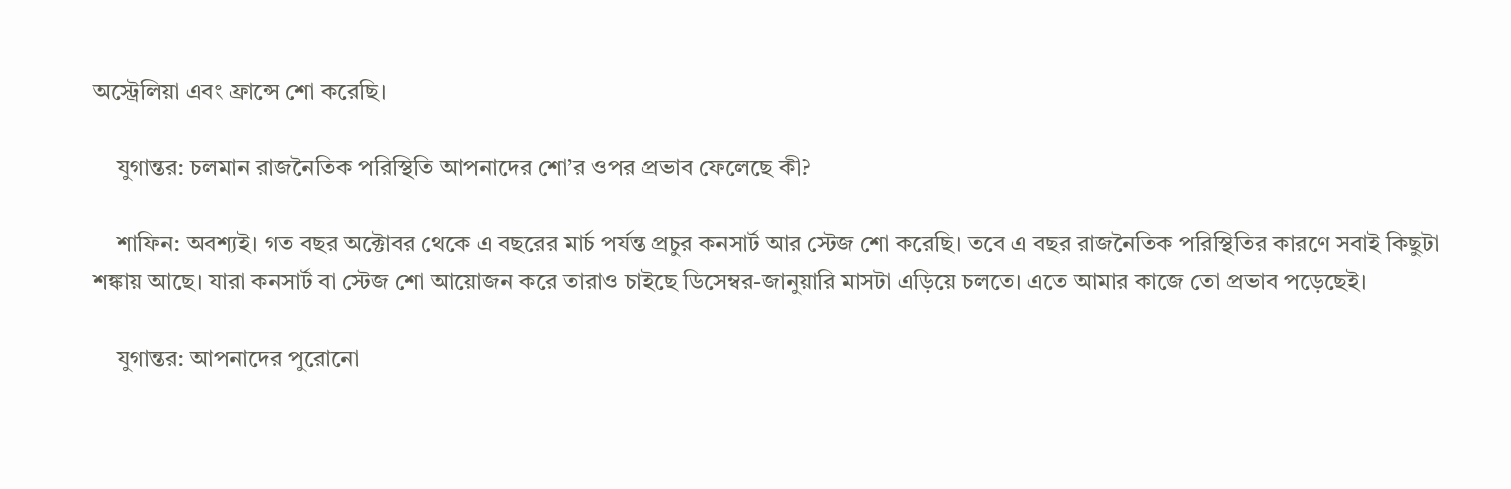অস্ট্রেলিয়া এবং ফ্রান্সে শো করেছি।

    যুগান্তর: চলমান রাজনৈতিক পরিস্থিতি আপনাদের শো’র ওপর প্রভাব ফেলেছে কী?

    শাফিন: অবশ্যই। গত বছর অক্টোবর থেকে এ বছরের মার্চ পর্যন্ত প্রচুর কনসার্ট আর স্টেজ শো করেছি। তবে এ বছর রাজনৈতিক পরিস্থিতির কারণে সবাই কিছুটা শঙ্কায় আছে। যারা কনসার্ট বা স্টেজ শো আয়োজন করে তারাও চাইছে ডিসেম্বর-জানুয়ারি মাসটা এড়িয়ে চলতে। এতে আমার কাজে তো প্রভাব পড়েছেই।

    যুগান্তর: আপনাদের পুরোনো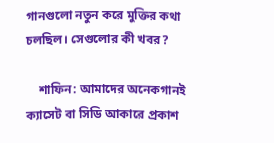গানগুলো নতুন করে মুক্তির কথা চলছিল। সেগুলোর কী খবর?

    শাফিন: আমাদের অনেকগানই ক্যাসেট বা সিডি আকারে প্রকাশ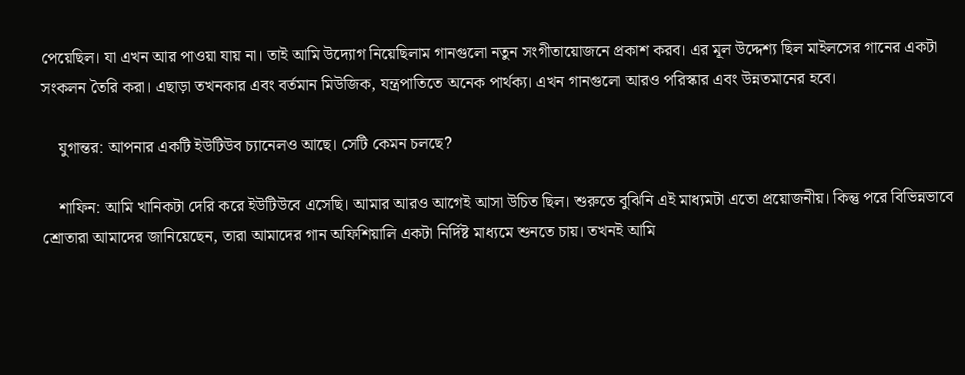পেয়েছিল। যা এখন আর পাওয়া যায় না। তাই আমি উদ্যোগ নিয়েছিলাম গানগুলো নতুন সংগীতায়োজনে প্রকাশ করব। এর মূল উদ্দেশ্য ছিল মাইলসের গানের একটা সংকলন তৈরি করা। এছাড়া তখনকার এবং বর্তমান মিউজিক, যন্ত্রপাতিতে অনেক পার্থক্য। এখন গানগুলো আরও পরিস্কার এবং উন্নতমানের হবে।

    যুগান্তর: আপনার একটি ইউটিউব চ্যানেলও আছে। সেটি কেমন চলছে?

    শাফিন: আমি খানিকটা দেরি করে ইউটিউবে এসেছি। আমার আরও আগেই আসা উচিত ছিল। শুরুতে বুঝিনি এই মাধ্যমটা এতো প্রয়োজনীয়। কিন্তু পরে বিভিন্নভাবে শ্রোতারা আমাদের জানিয়েছেন, তারা আমাদের গান অফিশিয়ালি একটা নির্দিষ্ট মাধ্যমে শুনতে চায়। তখনই আমি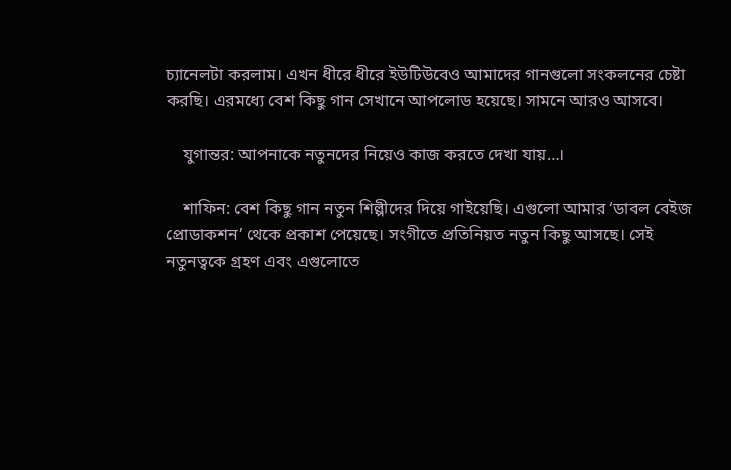চ্যানেলটা করলাম। এখন ধীরে ধীরে ইউটিউবেও আমাদের গানগুলো সংকলনের চেষ্টা করছি। এরমধ্যে বেশ কিছু গান সেখানে আপলোড হয়েছে। সামনে আরও আসবে।

    যুগান্তর: আপনাকে নতুনদের নিয়েও কাজ করতে দেখা যায়…।

    শাফিন: বেশ কিছু গান নতুন শিল্পীদের দিয়ে গাইয়েছি। এগুলো আমার ‘ডাবল বেইজ প্রোডাকশন’ থেকে প্রকাশ পেয়েছে। সংগীতে প্রতিনিয়ত নতুন কিছু আসছে। সেই নতুনত্বকে গ্রহণ এবং এগুলোতে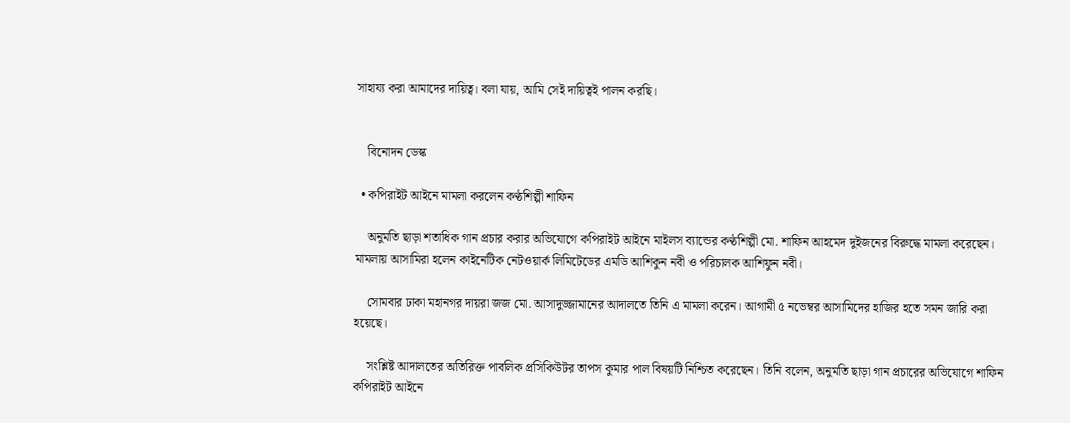সাহায্য করা আমাদের দায়িত্ব। বলা যায়, আমি সেই দায়িত্বই পালন করছি।


    বিনোদন ডেস্ক

  • কপিরাইট আইনে মামলা করলেন কণ্ঠশিল্পী শাফিন

    অনুমতি ছাড়া শতাধিক গান প্রচার করার অভিযোগে কপিরাইট আইনে মাইলস ব্যান্ডের কণ্ঠশিল্পী মো. শাফিন আহমেদ দুইজনের বিরুদ্ধে মামলা করেছেন। মামলায় আসামিরা হলেন কাইনেটিক নেটওয়ার্ক লিমিটেডের এমডি আশিকুন নবী ও পরিচালক আশিফুন নবী।

    সোমবার ঢাকা মহানগর দায়রা জজ মো. আসাদুজ্জামানের আদালতে তিনি এ মামলা করেন। আগামী ৫ নভেম্বর আসামিদের হাজির হতে সমন জারি করা হয়েছে।

    সংশ্লিষ্ট আদালতের অতিরিক্ত পাবলিক প্রসিকিউটর তাপস কুমার পাল বিষয়টি নিশ্চিত করেছেন। তিনি বলেন, অনুমতি ছাড়া গান প্রচারের অভিযোগে শাফিন কপিরাইট আইনে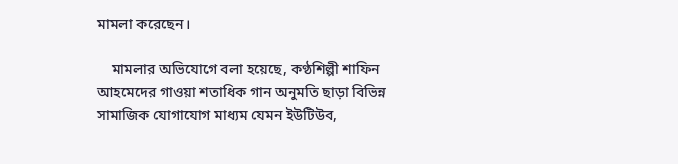মামলা করেছেন।

    মামলার অভিযোগে বলা হয়েছে, কণ্ঠশিল্পী শাফিন আহমেদের গাওয়া শতাধিক গান অনুমতি ছাড়া বিভিন্ন সামাজিক যোগাযোগ মাধ্যম যেমন ইউটিউব,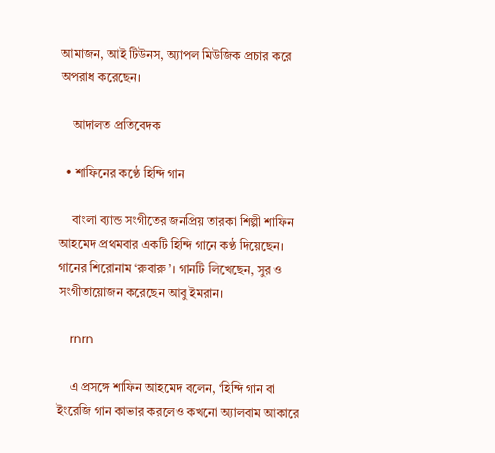আমাজন, আই টিউনস, অ্যাপল মিউজিক প্রচার করে অপরাধ করেছেন।

    আদালত প্রতিবেদক

  • শাফিনের কণ্ঠে হিন্দি গান

    বাংলা ব্যান্ড সংগীতের জনপ্রিয় তারকা শিল্পী শাফিন আহমেদ প্রথমবার একটি হিন্দি গানে কণ্ঠ দিয়েছেন। গানের শিরোনাম ‘রুবারু’। গানটি লিখেছেন, সুর ও সংগীতায়োজন করেছেন আবু ইমরান।

    rnrn

    এ প্রসঙ্গে শাফিন আহমেদ বলেন, ‘হিন্দি গান বা ইংরেজি গান কাভার করলেও কখনো অ্যালবাম আকারে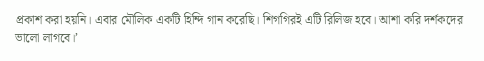প্রকাশ করা হয়নি। এবার মৌলিক একটি হিন্দি গান করেছি। শিগগিরই এটি রিলিজ হবে। আশা করি দর্শকদের ভালো লাগবে।’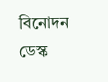বিনোদন ডেস্ক